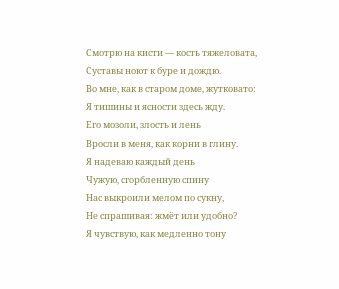Смотрю на кисти — кость тяжеловата,
Суставы ноют к буре и дождю.
Во мне, как в старом доме, жутковато:
Я тишины и ясности здесь жду.
Его мозоли, злость и лень
Вросли в меня, как корни в глину.
Я надеваю каждый день
Чужую, сгорбленную спину
Нас выкроили мелом по сукну,
Не спрашивая: жмёт или удобно?
Я чувствую, как медленно тону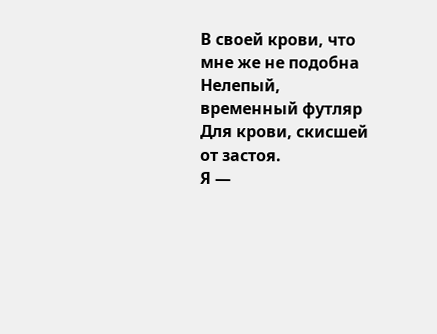В своей крови, что мне же не подобна
Нелепый, временный футляр
Для крови, скисшей от застоя.
Я —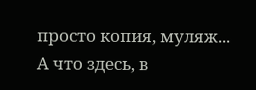просто копия, муляж...
А что здесь, в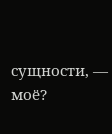сущности, — моё?